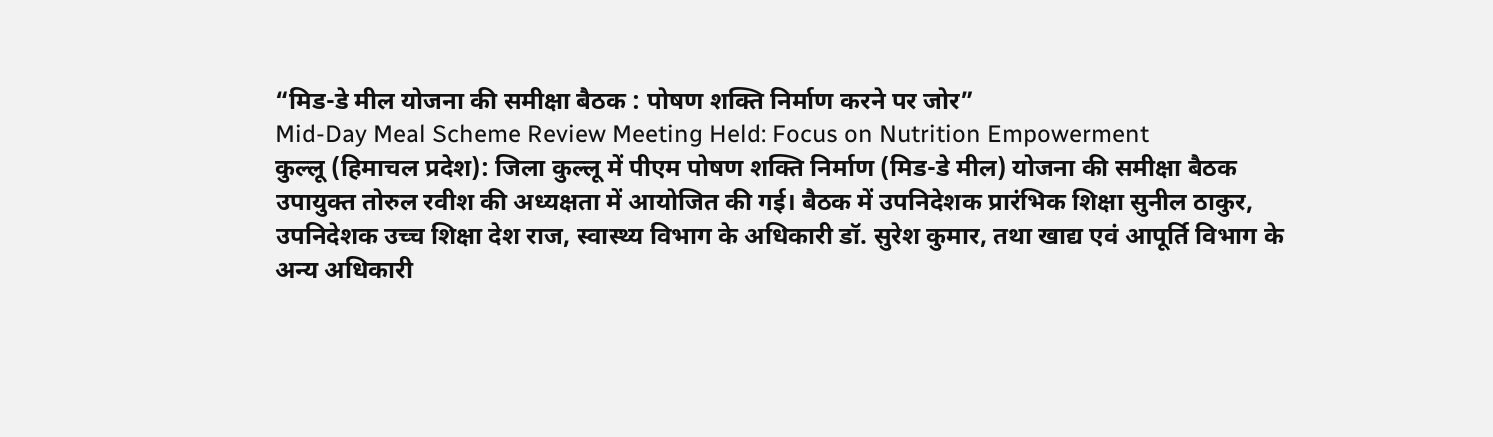“मिड-डे मील योजना की समीक्षा बैठक : पोषण शक्ति निर्माण करने पर जोर”
Mid-Day Meal Scheme Review Meeting Held: Focus on Nutrition Empowerment
कुल्लू (हिमाचल प्रदेश): जिला कुल्लू में पीएम पोषण शक्ति निर्माण (मिड-डे मील) योजना की समीक्षा बैठक उपायुक्त तोरुल रवीश की अध्यक्षता में आयोजित की गई। बैठक में उपनिदेशक प्रारंभिक शिक्षा सुनील ठाकुर, उपनिदेशक उच्च शिक्षा देश राज, स्वास्थ्य विभाग के अधिकारी डॉ. सुरेश कुमार, तथा खाद्य एवं आपूर्ति विभाग के अन्य अधिकारी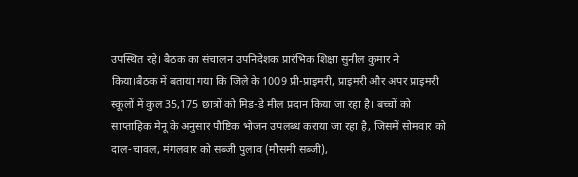उपस्थित रहे। बैठक का संचालन उपनिदेशक प्रारंभिक शिक्षा सुनील कुमार ने किया।बैठक में बताया गया कि जिले के 1009 प्री-प्राइमरी, प्राइमरी और अपर प्राइमरी स्कूलों में कुल 35,175 छात्रों को मिड-डे मील प्रदान किया जा रहा है। बच्चों को साप्ताहिक मेनू के अनुसार पौष्टिक भोजन उपलब्ध कराया जा रहा है, जिसमें सोमवार को दाल-चावल, मंगलवार को सब्जी पुलाव (मौसमी सब्जी),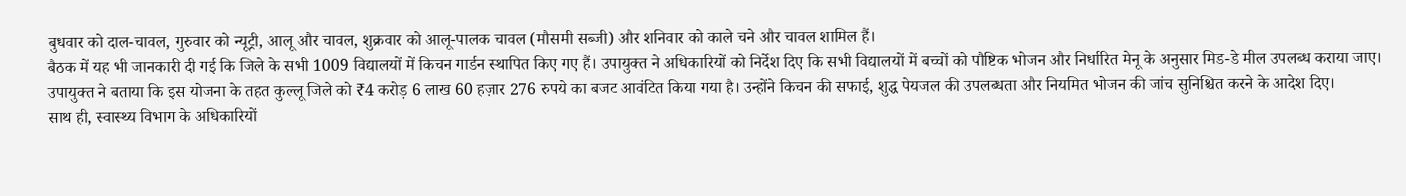बुधवार को दाल-चावल, गुरुवार को न्यूट्री, आलू और चावल, शुक्रवार को आलू-पालक चावल (मौसमी सब्जी) और शनिवार को काले चने और चावल शामिल हैं।
बैठक में यह भी जानकारी दी गई कि जिले के सभी 1009 विद्यालयों में किचन गार्डन स्थापित किए गए हैं। उपायुक्त ने अधिकारियों को निर्देश दिए कि सभी विद्यालयों में बच्चों को पौष्टिक भोजन और निर्धारित मेनू के अनुसार मिड-डे मील उपलब्ध कराया जाए।
उपायुक्त ने बताया कि इस योजना के तहत कुल्लू जिले को ₹4 करोड़ 6 लाख 60 हज़ार 276 रुपये का बजट आवंटित किया गया है। उन्होंने किचन की सफाई, शुद्ध पेयजल की उपलब्धता और नियमित भोजन की जांच सुनिश्चित करने के आदेश दिए।
साथ ही, स्वास्थ्य विभाग के अधिकारियों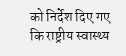को निर्देश दिए गए कि राष्ट्रीय स्वास्थ्य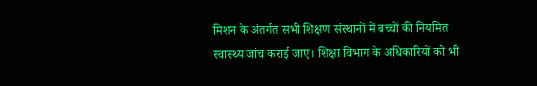मिशन के अंतर्गत सभी शिक्षण संस्थानों में बच्चों की नियमित स्वास्थ्य जांच कराई जाए। शिक्षा विभाग के अधिकारियों को भी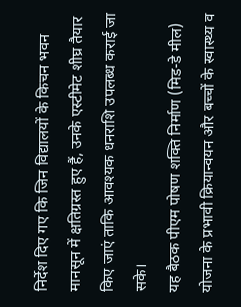निर्देश दिए गए कि जिन विद्यालयों के किचन भवन मानसून में क्षतिग्रस्त हुए हैं, उनके एस्टीमेट शीघ्र तैयार किए जाएं ताकि आवश्यक धनराशि उपलब्ध कराई जा सके।
यह बैठक पीएम पोषण शक्ति निर्माण (मिड-डे मील) योजना के प्रभावी क्रियान्वयन और बच्चों के स्वास्थ्य व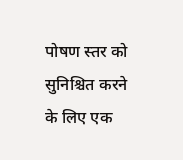पोषण स्तर को सुनिश्चित करने के लिए एक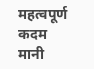महत्वपूर्ण कदम मानी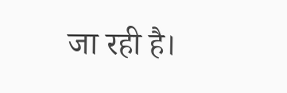जा रही है।